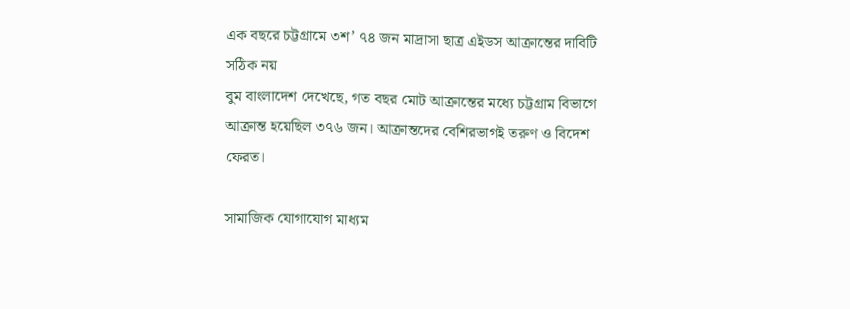এক বছরে চট্টগ্রামে ৩শ’ ৭৪ জন মাদ্রাসা ছাত্র এইডস আক্রান্তের দাবিটি সঠিক নয়
বুম বাংলাদেশ দেখেছে, গত বছর মোট আক্রান্তের মধ্যে চট্টগ্রাম বিভাগে আক্রান্ত হয়েছিল ৩৭৬ জন। আক্রান্তদের বেশিরভাগই তরুণ ও বিদেশ ফেরত।

সামাজিক যোগাযোগ মাধ্যম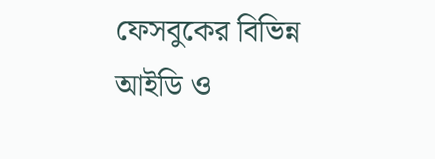ফেসবুকের বিভিন্ন আইডি ও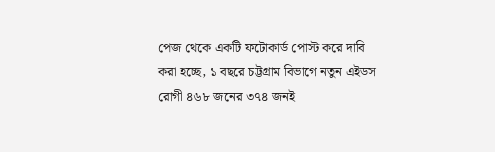পেজ থেকে একটি ফটোকার্ড পোস্ট করে দাবি করা হচ্ছে, ১ বছরে চট্টগ্রাম বিভাগে নতুন এইডস রোগী ৪৬৮ জনের ৩৭৪ জনই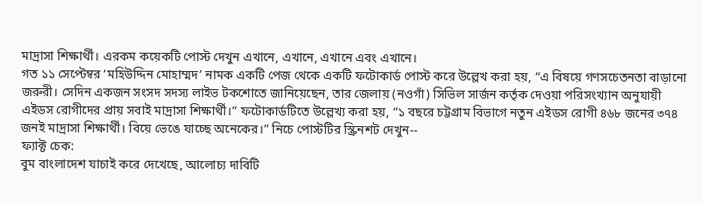মাদ্রাসা শিক্ষার্থী। এরকম কয়েকটি পোস্ট দেখুন এখানে, এখানে, এখানে এবং এখানে।
গত ১১ সেপ্টেম্বর ‘মহিউদ্দিন মোহাম্মদ’ নামক একটি পেজ থেকে একটি ফটোকার্ড পোস্ট করে উল্লেখ করা হয়, “এ বিষয়ে গণসচেতনতা বাড়ানো জরুরী। সেদিন একজন সংসদ সদস্য লাইভ টকশোতে জানিয়েছেন, তার জেলায় (নওগাঁ) সিভিল সার্জন কর্তৃক দেওয়া পরিসংখ্যান অনুযায়ী এইডস রোগীদের প্রায় সবাই মাদ্রাসা শিক্ষার্থী।” ফটোকার্ডটিতে উল্লেখ্য করা হয়, “১ বছরে চট্টগ্রাম বিভাগে নতুন এইডস রোগী ৪৬৮ জনের ৩৭৪ জনই মাদ্রাসা শিক্ষার্থী। বিয়ে ভেঙে যাচ্ছে অনেকের।” নিচে পোস্টটির স্ক্রিনশট দেখুন--
ফ্যাক্ট চেক:
বুম বাংলাদেশ যাচাই করে দেখেছে, আলোচ্য দাবিটি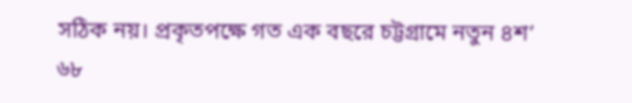সঠিক নয়। প্রকৃতপক্ষে গত এক বছরে চট্টগ্রামে নতুন ৪শ’ ৬৮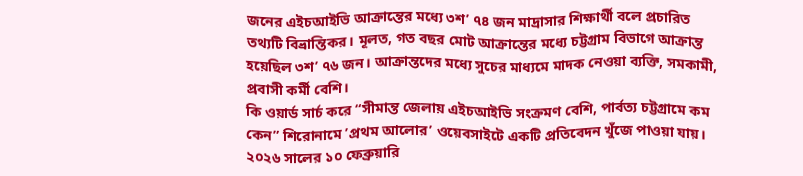জনের এইচআইভি আক্রান্তের মধ্যে ৩শ’ ৭৪ জন মাদ্রাসার শিক্ষার্থী বলে প্রচারিত তথ্যটি বিভ্রান্তিকর। মূলত, গত বছর মোট আক্রান্তের মধ্যে চট্টগ্রাম বিভাগে আক্রান্ত হয়েছিল ৩শ’ ৭৬ জন। আক্রান্তদের মধ্যে সুচের মাধ্যমে মাদক নেওয়া ব্যক্তি, সমকামী, প্রবাসী কর্মী বেশি।
কি ওয়ার্ড সার্চ করে “সীমান্ত জেলায় এইচআইভি সংক্রমণ বেশি, পার্বত্য চট্টগ্রামে কম কেন” শিরোনামে ’প্রথম আলোর’ ওয়েবসাইটে একটি প্রতিবেদন খুঁজে পাওয়া যায়। ২০২৬ সালের ১০ ফেব্রুয়ারি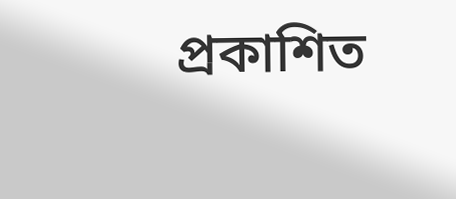প্রকাশিত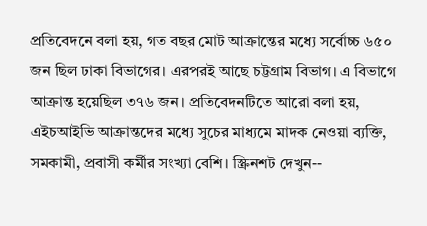প্রতিবেদনে বলা হয়, গত বছর মোট আক্রান্তের মধ্যে সর্বোচ্চ ৬৫০ জন ছিল ঢাকা বিভাগের। এরপরই আছে চট্টগ্রাম বিভাগ। এ বিভাগে আক্রান্ত হয়েছিল ৩৭৬ জন। প্রতিবেদনটিতে আরো বলা হয়, এইচআইভি আক্রান্তদের মধ্যে সুচের মাধ্যমে মাদক নেওয়া ব্যক্তি, সমকামী, প্রবাসী কর্মীর সংখ্যা বেশি। স্ক্রিনশট দেখুন--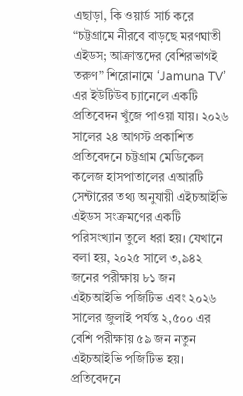এছাড়া, কি ওয়ার্ড সার্চ করে “চট্টগ্রামে নীরবে বাড়ছে মরণঘাতী এইডস; আক্রান্তদের বেশিরভাগই তরুণ” শিরোনামে ‘Jamuna TV’ এর ইউটিউব চ্যানেলে একটি প্রতিবেদন খুঁজে পাওয়া যায়। ২০২৬ সালের ২৪ আগস্ট প্রকাশিত প্রতিবেদনে চট্টগ্রাম মেডিকেল কলেজ হাসপাতালের এআরটি সেন্টারের তথ্য অনুযায়ী এইচআইভি এইডস সংক্রমণের একটি পরিসংখ্যান তুলে ধরা হয়। যেখানে বলা হয়, ২০২৫ সালে ৩,৯৪২ জনের পরীক্ষায় ৮১ জন এইচআইভি পজিটিভ এবং ২০২৬ সালের জুলাই পর্যন্ত ২,৫০০ এর বেশি পরীক্ষায় ৫৯ জন নতুন এইচআইভি পজিটিভ হয়। প্রতিবেদনে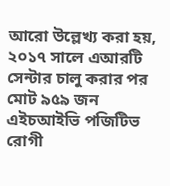আরো উল্লেখ্য করা হয়, ২০১৭ সালে এআরটি সেন্টার চালু করার পর মোট ৯৫৯ জন এইচআইভি পজিটিভ রোগী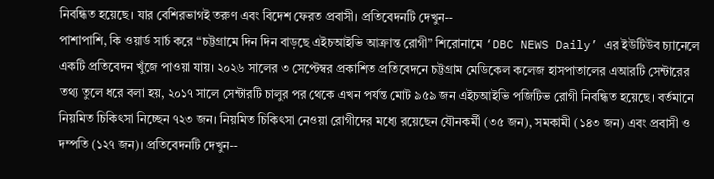নিবন্ধিত হয়েছে। যার বেশিরভাগই তরুণ এবং বিদেশ ফেরত প্রবাসী। প্রতিবেদনটি দেখুন--
পাশাপাশি, কি ওয়ার্ড সার্চ করে “চট্টগ্রামে দিন দিন বাড়ছে এইচআইভি আক্রান্ত রোগী” শিরোনামে ‘DBC NEWS Daily’ এর ইউটিউব চ্যানেলে একটি প্রতিবেদন খুঁজে পাওয়া যায়। ২০২৬ সালের ৩ সেপ্টেম্বর প্রকাশিত প্রতিবেদনে চট্টগ্রাম মেডিকেল কলেজ হাসপাতালের এআরটি সেন্টারের তথ্য তুলে ধরে বলা হয়, ২০১৭ সালে সেন্টারটি চালুর পর থেকে এখন পর্যন্ত মোট ৯৫৯ জন এইচআইভি পজিটিভ রোগী নিবন্ধিত হয়েছে। বর্তমানে নিয়মিত চিকিৎসা নিচ্ছেন ৭২৩ জন। নিয়মিত চিকিৎসা নেওয়া রোগীদের মধ্যে রয়েছেন যৌনকর্মী (৩৫ জন), সমকামী (১৪৩ জন) এবং প্রবাসী ও দম্পতি (১২৭ জন)। প্রতিবেদনটি দেখুন--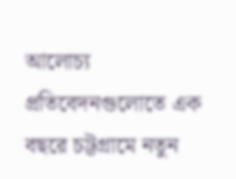আলোচ্য প্রতিবেদনগুলোতে এক বছরে চট্টগ্রামে নতুন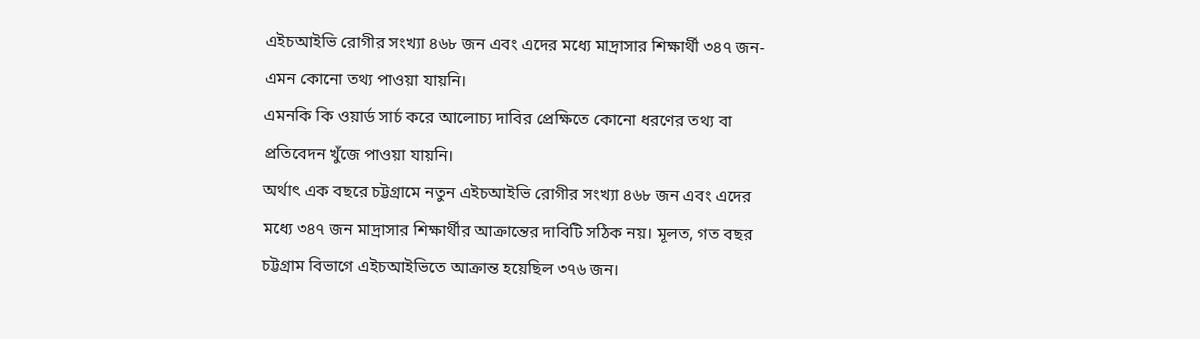এইচআইভি রোগীর সংখ্যা ৪৬৮ জন এবং এদের মধ্যে মাদ্রাসার শিক্ষার্থী ৩৪৭ জন- এমন কোনো তথ্য পাওয়া যায়নি।
এমনকি কি ওয়ার্ড সার্চ করে আলোচ্য দাবির প্রেক্ষিতে কোনো ধরণের তথ্য বা প্রতিবেদন খুঁজে পাওয়া যায়নি।
অর্থাৎ এক বছরে চট্টগ্রামে নতুন এইচআইভি রোগীর সংখ্যা ৪৬৮ জন এবং এদের মধ্যে ৩৪৭ জন মাদ্রাসার শিক্ষার্থীর আক্রান্তের দাবিটি সঠিক নয়। মূলত, গত বছর চট্টগ্রাম বিভাগে এইচআইভিতে আক্রান্ত হয়েছিল ৩৭৬ জন।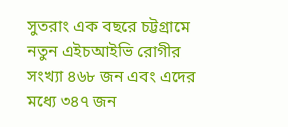সুতরাং এক বছরে চট্টগ্রামে নতুন এইচআইভি রোগীর সংখ্যা ৪৬৮ জন এবং এদের মধ্যে ৩৪৭ জন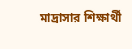মাদ্রাসার শিক্ষার্থী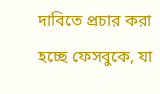দাবিতে প্রচার করা হচ্ছে ফেসবুকে, যা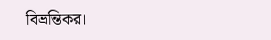বিভ্রন্তিকর।